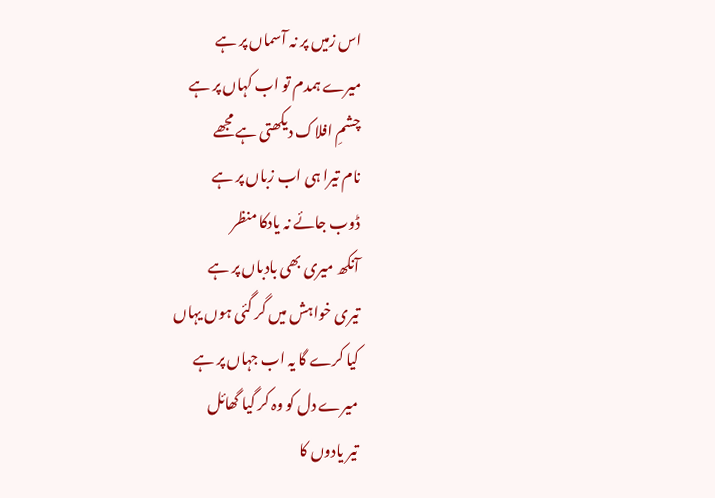اس زمیں پر نہ آسماں پر ہے
میرے ہمدم تو اب کہاں پر ہے
چشمِ افلاک دیکھتی ہے مجھے
نام تیرا ہی اب زباں پر ہے
ڈوب جائے نہ یادکا منظر
آنکھ میری بھی بادباں پر ہے
تیری خواہش میں گر گئی ہوں یہاں
کیا کرے گا یہ اب جہاں پر ہے
میرے دل کو وہ کر گیا گھائل
تیر یادوں کا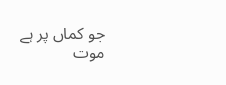جو کماں پر ہے
موت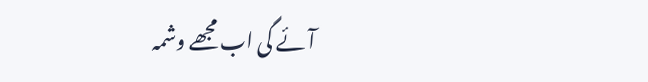آئے گی اب مجھے وشمہ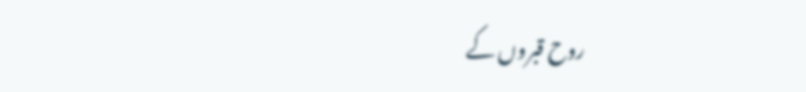روح قبروں کے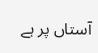آستاں پر ہے